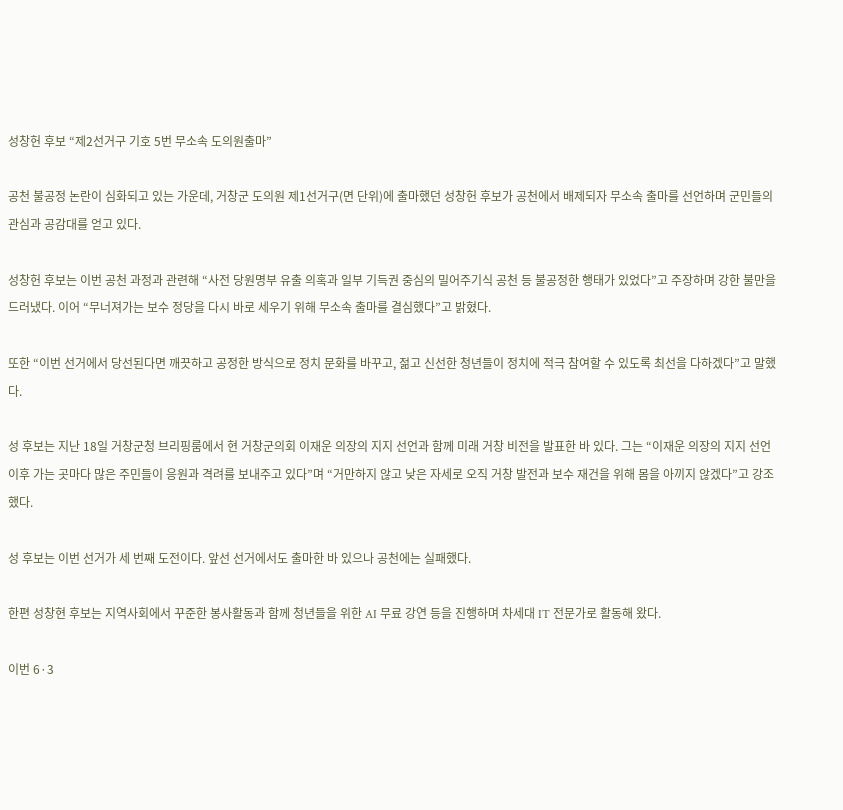성창헌 후보 “제2선거구 기호 5번 무소속 도의원출마”

공천 불공정 논란이 심화되고 있는 가운데, 거창군 도의원 제1선거구(면 단위)에 출마했던 성창헌 후보가 공천에서 배제되자 무소속 출마를 선언하며 군민들의 관심과 공감대를 얻고 있다.

성창헌 후보는 이번 공천 과정과 관련해 “사전 당원명부 유출 의혹과 일부 기득권 중심의 밀어주기식 공천 등 불공정한 행태가 있었다”고 주장하며 강한 불만을 드러냈다. 이어 “무너져가는 보수 정당을 다시 바로 세우기 위해 무소속 출마를 결심했다”고 밝혔다.

또한 “이번 선거에서 당선된다면 깨끗하고 공정한 방식으로 정치 문화를 바꾸고, 젊고 신선한 청년들이 정치에 적극 참여할 수 있도록 최선을 다하겠다”고 말했다.

성 후보는 지난 18일 거창군청 브리핑룸에서 현 거창군의회 이재운 의장의 지지 선언과 함께 미래 거창 비전을 발표한 바 있다. 그는 “이재운 의장의 지지 선언 이후 가는 곳마다 많은 주민들이 응원과 격려를 보내주고 있다”며 “거만하지 않고 낮은 자세로 오직 거창 발전과 보수 재건을 위해 몸을 아끼지 않겠다”고 강조했다.

성 후보는 이번 선거가 세 번째 도전이다. 앞선 선거에서도 출마한 바 있으나 공천에는 실패했다.

한편 성창현 후보는 지역사회에서 꾸준한 봉사활동과 함께 청년들을 위한 AI 무료 강연 등을 진행하며 차세대 IT 전문가로 활동해 왔다.

이번 6·3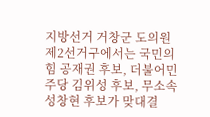지방선거 거창군 도의원 제2선거구에서는 국민의힘 공재권 후보, 더불어민주당 김위성 후보, 무소속 성창현 후보가 맞대결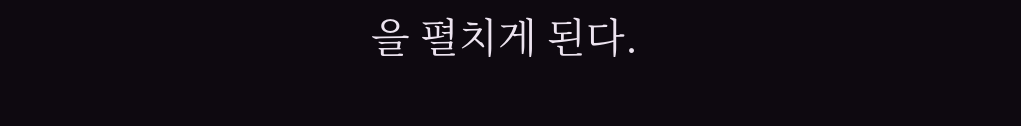을 펼치게 된다.